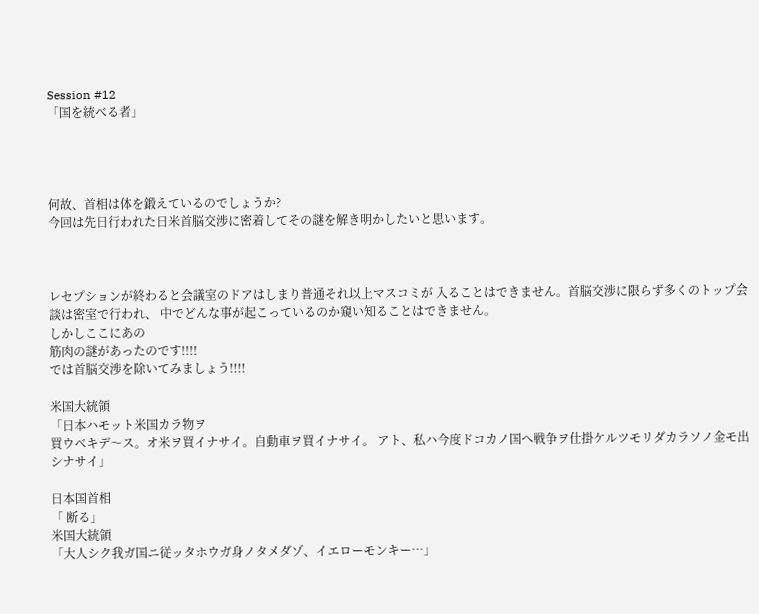Session #12
「国を統べる者」




何故、首相は体を鍛えているのでしょうか?
今回は先日行われた日米首脳交渉に密着してその謎を解き明かしたいと思います。



レセプションが終わると会議室のドアはしまり普通それ以上マスコミが 入ることはできません。首脳交渉に限らず多くのトップ会談は密室で行われ、 中でどんな事が起こっているのか窺い知ることはできません。
しかしここにあの
筋肉の謎があったのです!!!!
では首脳交渉を除いてみましょう!!!!

米国大統領
「日本ハモット米国カラ物ヲ
買ウベキデ〜ス。オ米ヲ買イナサイ。自動車ヲ買イナサイ。 アト、私ハ今度ドコカノ国へ戦争ヲ仕掛ケルツモリダカラソノ金モ出シナサイ」

日本国首相
「 断る」
米国大統領
「大人シク我ガ国ニ従ッタホウガ身ノタメダゾ、イエローモンキー…」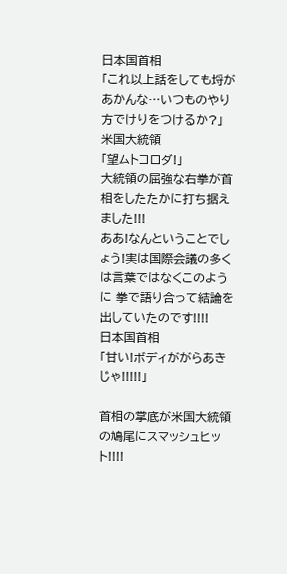日本国首相
「これ以上話をしても埒があかんな…いつものやり方でけりをつけるか?」
米国大統領
「望ムトコロダ!」
大統領の屈強な右拳が首相をしたたかに打ち据えました!!!
ああ!なんということでしょう!実は国際会議の多くは言葉ではなくこのように 拳で語り合って結論を出していたのです!!!!
日本国首相
「甘い!ボディががらあきじゃ!!!!!」

首相の掌底が米国大統領の鳩尾にスマッシュヒット!!!!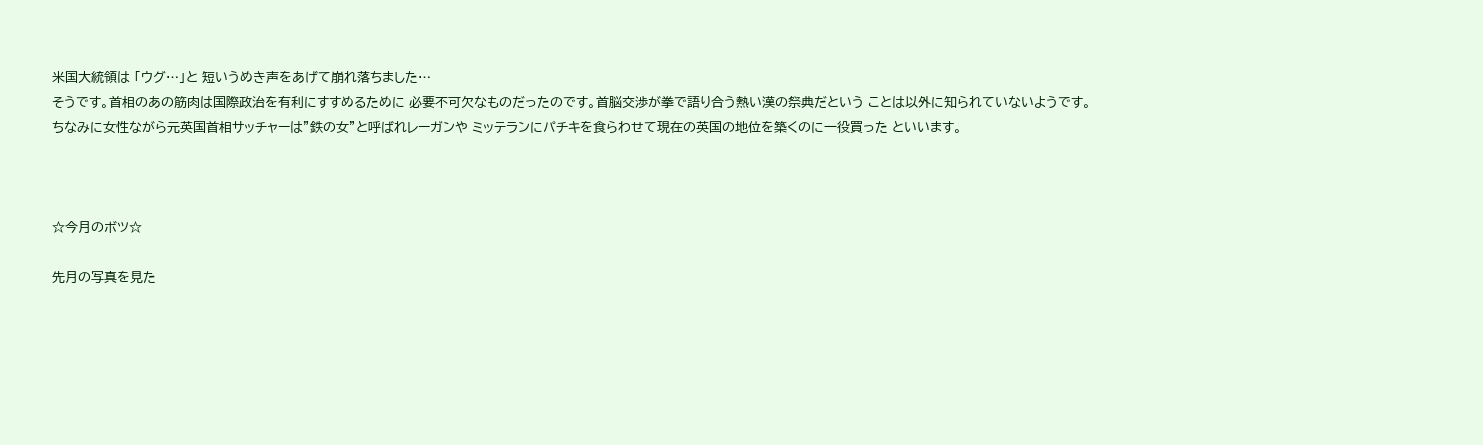米国大統領は 「ウグ…」と 短いうめき声をあげて崩れ落ちました…
そうです。首相のあの筋肉は国際政治を有利にすすめるために 必要不可欠なものだったのです。首脳交渉が拳で語り合う熱い漢の祭典だという ことは以外に知られていないようです。
ちなみに女性ながら元英国首相サッチャーは”鉄の女”と呼ばれレーガンや ミッテランにパチキを食らわせて現在の英国の地位を築くのに一役買った といいます。



☆今月のボツ☆

先月の写真を見た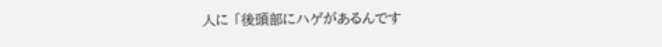人に 「後頭部にハゲがあるんです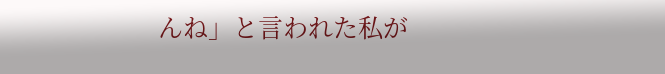んね」と言われた私が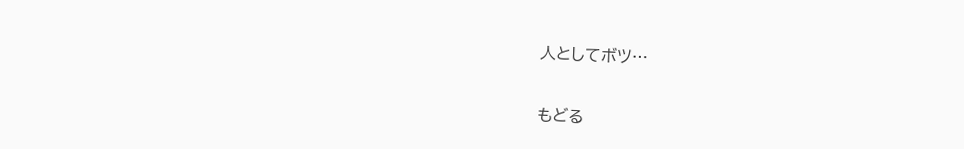人としてボツ…


もどる